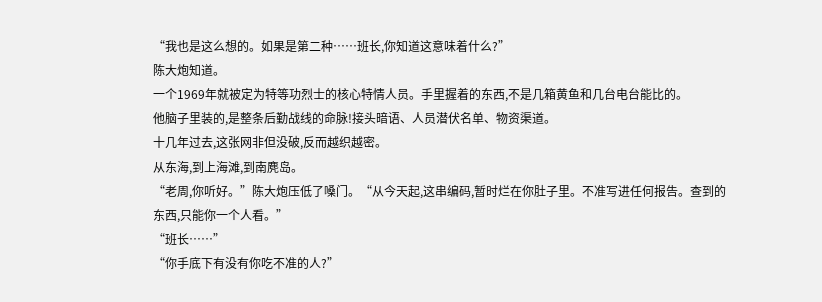“我也是这么想的。如果是第二种……班长,你知道这意味着什么?”
陈大炮知道。
一个1969年就被定为特等功烈士的核心特情人员。手里握着的东西,不是几箱黄鱼和几台电台能比的。
他脑子里装的,是整条后勤战线的命脉!接头暗语、人员潜伏名单、物资渠道。
十几年过去,这张网非但没破,反而越织越密。
从东海,到上海滩,到南麂岛。
“老周,你听好。”陈大炮压低了嗓门。“从今天起,这串编码,暂时烂在你肚子里。不准写进任何报告。查到的东西,只能你一个人看。”
“班长……”
“你手底下有没有你吃不准的人?”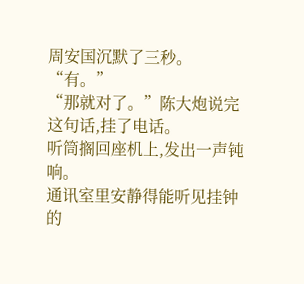周安国沉默了三秒。
“有。”
“那就对了。”陈大炮说完这句话,挂了电话。
听筒搁回座机上,发出一声钝响。
通讯室里安静得能听见挂钟的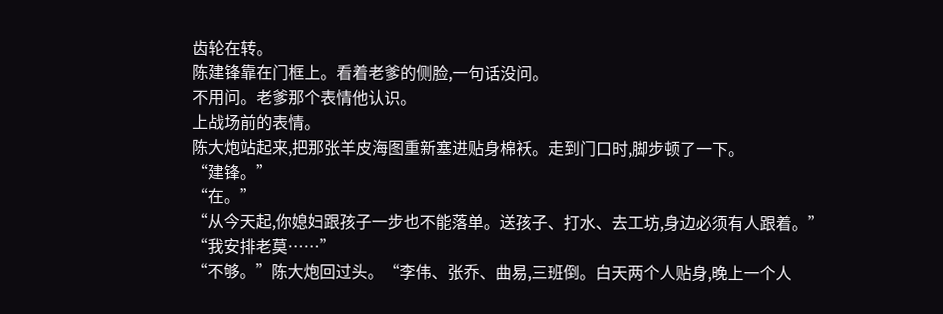齿轮在转。
陈建锋靠在门框上。看着老爹的侧脸,一句话没问。
不用问。老爹那个表情他认识。
上战场前的表情。
陈大炮站起来,把那张羊皮海图重新塞进贴身棉袄。走到门口时,脚步顿了一下。
“建锋。”
“在。”
“从今天起,你媳妇跟孩子一步也不能落单。送孩子、打水、去工坊,身边必须有人跟着。”
“我安排老莫……”
“不够。”陈大炮回过头。“李伟、张乔、曲易,三班倒。白天两个人贴身,晚上一个人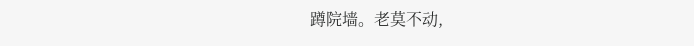蹲院墙。老莫不动,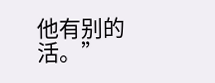他有别的活。”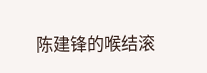陈建锋的喉结滚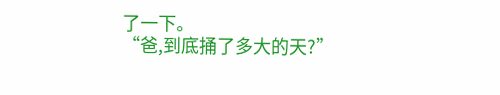了一下。
“爸,到底捅了多大的天?”